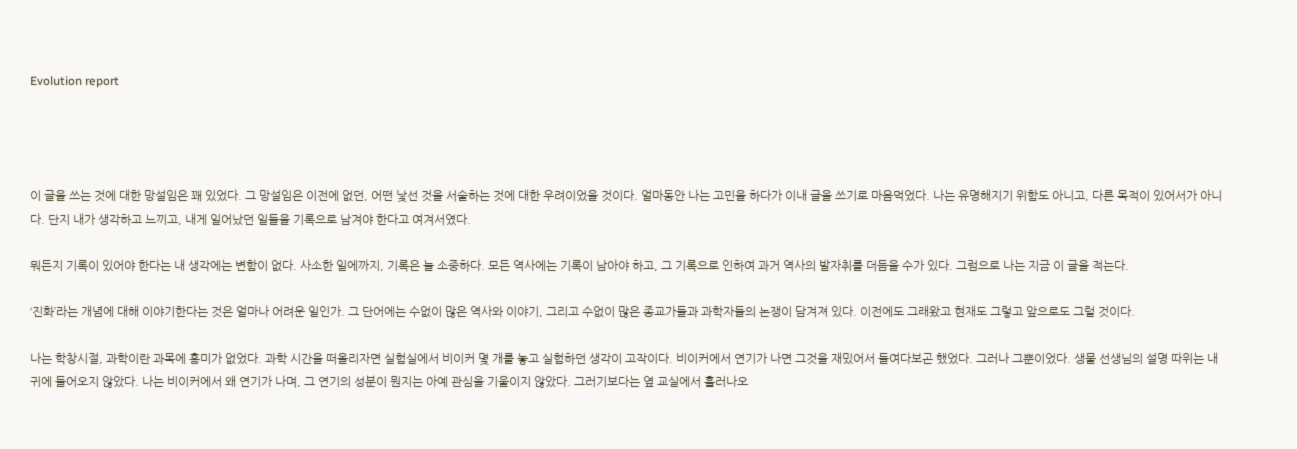Evolution report




이 글을 쓰는 것에 대한 망설임은 꽤 있었다. 그 망설임은 이전에 없던, 어떤 낯선 것을 서술하는 것에 대한 우려이었을 것이다. 얼마동안 나는 고민을 하다가 이내 글을 쓰기로 마음먹었다. 나는 유명해지기 위함도 아니고, 다른 목적이 있어서가 아니다. 단지 내가 생각하고 느끼고, 내게 일어났던 일들을 기록으로 남겨야 한다고 여겨서였다.

뭐든지 기록이 있어야 한다는 내 생각에는 변함이 없다. 사소한 일에까지, 기록은 늘 소중하다. 모든 역사에는 기록이 남아야 하고, 그 기록으로 인하여 과거 역사의 발자취를 더듬을 수가 있다. 그럼으로 나는 지금 이 글을 적는다.

‘진화’라는 개념에 대해 이야기한다는 것은 얼마나 어려운 일인가. 그 단어에는 수없이 많은 역사와 이야기, 그리고 수없이 많은 종교가들과 과학자들의 논쟁이 담겨져 있다. 이전에도 그래왔고 현재도 그렇고 앞으로도 그럴 것이다.

나는 학창시절, 과학이란 과목에 흥미가 없었다. 과학 시간을 떠올리자면 실험실에서 비이커 몇 개를 놓고 실험하던 생각이 고작이다. 비이커에서 연기가 나면 그것을 재밌어서 들여다보곤 했었다. 그러나 그뿐이었다. 생물 선생님의 설명 따위는 내 귀에 들어오지 않았다. 나는 비이커에서 왜 연기가 나며, 그 연기의 성분이 뭔지는 아예 관심을 기울이지 않았다. 그러기보다는 옆 교실에서 흘러나오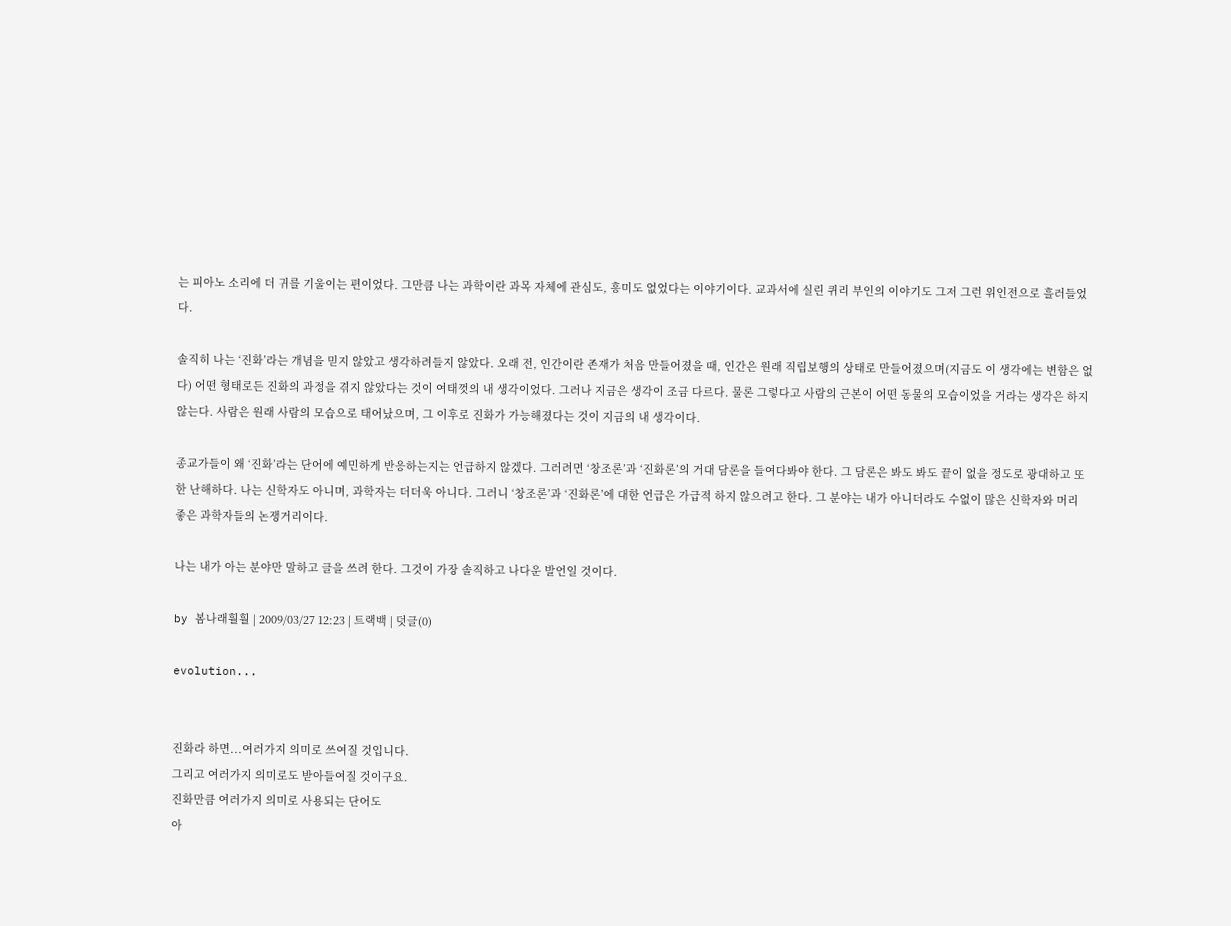는 피아노 소리에 더 귀를 기울이는 편이었다. 그만큼 나는 과학이란 과목 자체에 관심도, 흥미도 없었다는 이야기이다. 교과서에 실린 퀴리 부인의 이야기도 그저 그런 위인전으로 흘러들었다.

솔직히 나는 ‘진화’라는 개념을 믿지 않았고 생각하려들지 않았다. 오래 전, 인간이란 존재가 처음 만들어졌을 때, 인간은 원래 직립보행의 상태로 만들어졌으며(지금도 이 생각에는 변함은 없다) 어떤 형태로든 진화의 과정을 겪지 않았다는 것이 여태껏의 내 생각이었다. 그러나 지금은 생각이 조금 다르다. 물론 그렇다고 사람의 근본이 어떤 동물의 모습이었을 거라는 생각은 하지 않는다. 사람은 원래 사람의 모습으로 태어났으며, 그 이후로 진화가 가능해졌다는 것이 지금의 내 생각이다.

종교가들이 왜 ‘진화’라는 단어에 예민하게 반응하는지는 언급하지 않겠다. 그러려면 ‘창조론’과 ‘진화론’의 거대 담론을 들여다봐야 한다. 그 담론은 봐도 봐도 끝이 없을 정도로 광대하고 또한 난해하다. 나는 신학자도 아니며, 과학자는 더더욱 아니다. 그러니 ‘창조론’과 ‘진화론’에 대한 언급은 가급적 하지 않으려고 한다. 그 분야는 내가 아니더라도 수없이 많은 신학자와 머리 좋은 과학자들의 논쟁거리이다.

나는 내가 아는 분야만 말하고 글을 쓰려 한다. 그것이 가장 솔직하고 나다운 발언일 것이다.

by 봄나래훨훨 | 2009/03/27 12:23 | 트랙백 | 덧글(0)

evolution...


진화라 하면...여러가지 의미로 쓰여질 것입니다.
그리고 여러가지 의미로도 받아들여질 것이구요.
진화만큼 여러가지 의미로 사용되는 단어도
아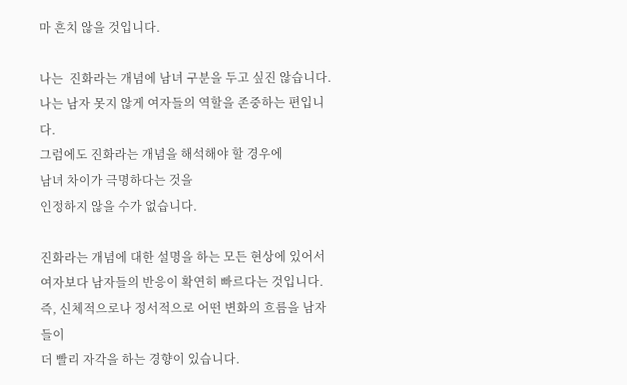마 흔치 않을 것입니다.

나는  진화라는 개념에 남녀 구분을 두고 싶진 않습니다.
나는 남자 못지 않게 여자들의 역할을 존중하는 편입니다.
그럼에도 진화라는 개념을 해석해야 할 경우에
남녀 차이가 극명하다는 것을
인정하지 않을 수가 없습니다.

진화라는 개념에 대한 설명을 하는 모든 현상에 있어서
여자보다 남자들의 반응이 확연히 빠르다는 것입니다.
즉, 신체적으로나 정서적으로 어떤 변화의 흐름을 남자들이
더 빨리 자각을 하는 경향이 있습니다.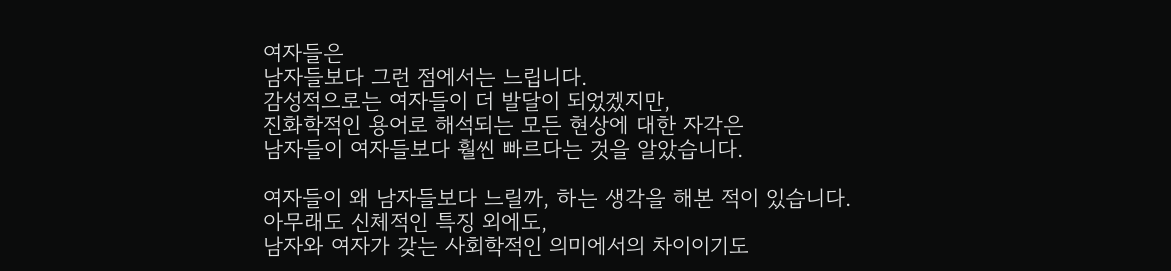여자들은
남자들보다 그런 점에서는 느립니다.
감성적으로는 여자들이 더 발달이 되었겠지만,
진화학적인 용어로 해석되는 모든 현상에 대한 자각은
남자들이 여자들보다 훨씬 빠르다는 것을 알았습니다.

여자들이 왜 남자들보다 느릴까, 하는 생각을 해본 적이 있습니다.
아무래도 신체적인 특징 외에도,
남자와 여자가 갖는 사회학적인 의미에서의 차이이기도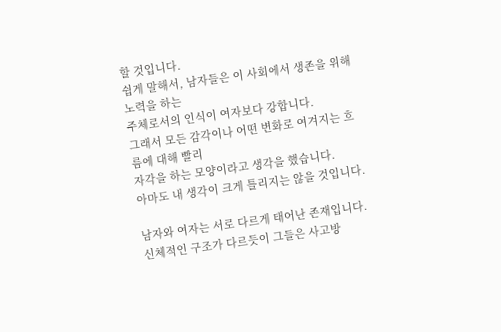할 것입니다.
쉽게 말해서, 남자들은 이 사회에서 생존을 위해 노력을 하는
주체로서의 인식이 여자보다 강합니다.
그래서 모든 감각이나 어떤 변화로 여겨지는 흐름에 대해 빨리
자각을 하는 모양이라고 생각을 했습니다.
아마도 내 생각이 크게 틀리지는 않을 것입니다.

남자와 여자는 서로 다르게 태어난 존재입니다.
신체적인 구조가 다르듯이 그들은 사고방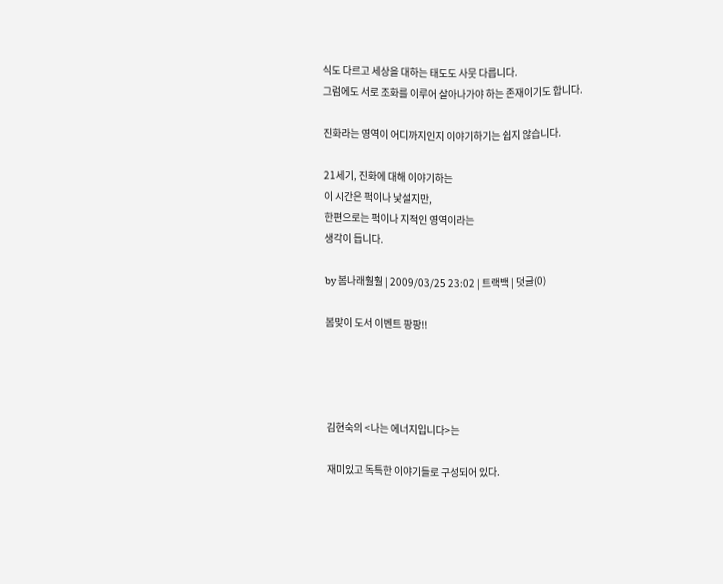식도 다르고 세상을 대하는 태도도 사뭇 다릅니다.
그럼에도 서로 조화를 이루어 살아나가야 하는 존재이기도 합니다.

진화라는 영역이 어디까지인지 이야기하기는 쉽지 않습니다.

21세기, 진화에 대해 이야기하는
이 시간은 퍽이나 낯설지만,
한편으로는 퍽이나 지적인 영역이라는
생각이 듭니다.

by 봄나래훨훨 | 2009/03/25 23:02 | 트랙백 | 덧글(0)

봄맞이 도서 이벤트 팡팡!!




김현숙의 <나는 에너지입니다>는

재미있고 독특한 이야기들로 구성되어 있다.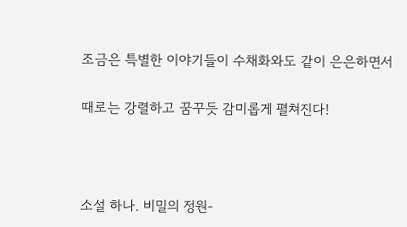조금은 특별한 이야기들이 수채화와도 같이 은은하면서

때로는 강렬하고 꿈꾸듯 감미롭게 펼쳐진다!



소설 하나. 비밀의 정원-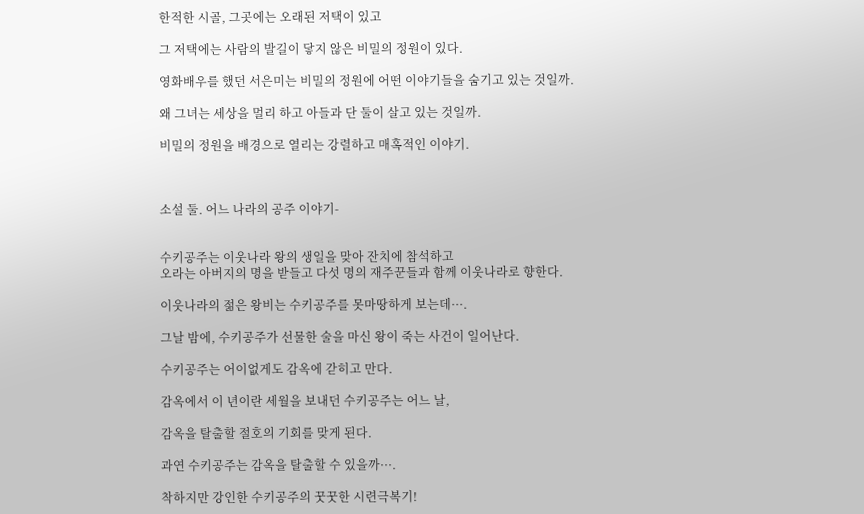한적한 시골, 그곳에는 오래된 저택이 있고

그 저택에는 사람의 발길이 닿지 않은 비밀의 정원이 있다.

영화배우를 했던 서은미는 비밀의 정원에 어떤 이야기들을 숨기고 있는 것일까.

왜 그녀는 세상을 멀리 하고 아들과 단 둘이 살고 있는 것일까.

비밀의 정원을 배경으로 열리는 강렬하고 매혹적인 이야기.



소설 둘. 어느 나라의 공주 이야기-


수키공주는 이웃나라 왕의 생일을 맞아 잔치에 참석하고
오라는 아버지의 명을 받들고 다섯 명의 재주꾼들과 함께 이웃나라로 향한다.

이웃나라의 젊은 왕비는 수키공주를 못마땅하게 보는데···.

그날 밤에, 수키공주가 선물한 술을 마신 왕이 죽는 사건이 일어난다.

수키공주는 어이없게도 감옥에 갇히고 만다.

감옥에서 이 년이란 세월을 보내던 수키공주는 어느 날,

감옥을 탈출할 절호의 기회를 맞게 된다.

과연 수키공주는 감옥을 탈출할 수 있을까···.

착하지만 강인한 수키공주의 꿋꿋한 시련극복기!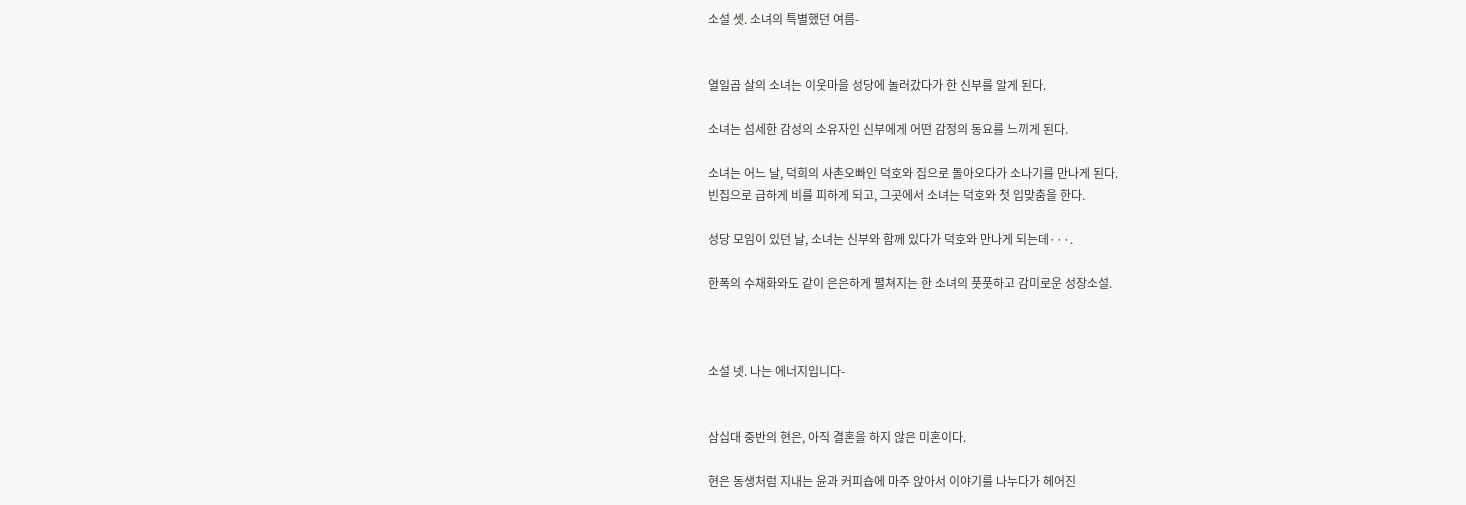소설 셋. 소녀의 특별했던 여름-


열일곱 살의 소녀는 이웃마을 성당에 놀러갔다가 한 신부를 알게 된다.

소녀는 섬세한 감성의 소유자인 신부에게 어떤 감정의 동요를 느끼게 된다.

소녀는 어느 날, 덕희의 사촌오빠인 덕호와 집으로 돌아오다가 소나기를 만나게 된다.
빈집으로 급하게 비를 피하게 되고, 그곳에서 소녀는 덕호와 첫 입맞춤을 한다.

성당 모임이 있던 날, 소녀는 신부와 함께 있다가 덕호와 만나게 되는데···.

한폭의 수채화와도 같이 은은하게 펼쳐지는 한 소녀의 풋풋하고 감미로운 성장소설.



소설 넷. 나는 에너지입니다-


삼십대 중반의 현은, 아직 결혼을 하지 않은 미혼이다.

현은 동생처럼 지내는 윤과 커피숍에 마주 앉아서 이야기를 나누다가 헤어진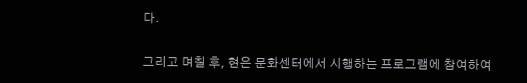다.

그리고 며칠 후, 현은 문화센터에서 시행하는 프로그램에 참여하여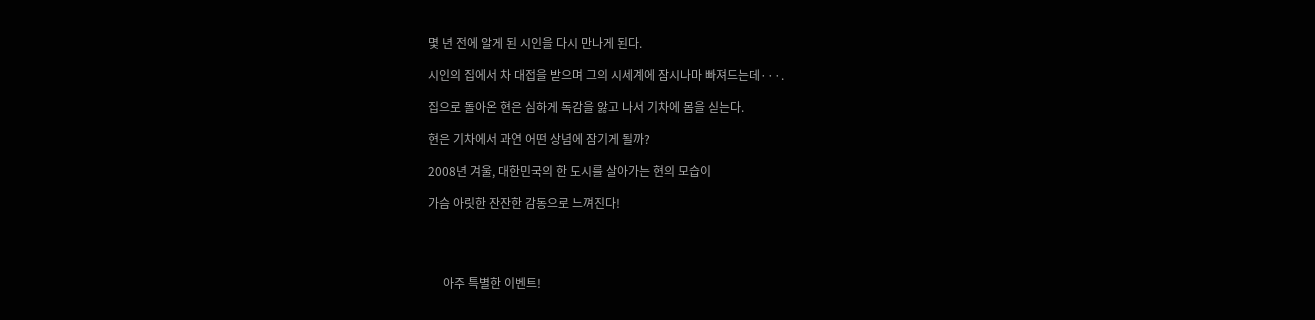몇 년 전에 알게 된 시인을 다시 만나게 된다.

시인의 집에서 차 대접을 받으며 그의 시세계에 잠시나마 빠져드는데···.

집으로 돌아온 현은 심하게 독감을 앓고 나서 기차에 몸을 싣는다.

현은 기차에서 과연 어떤 상념에 잠기게 될까?

2008년 겨울, 대한민국의 한 도시를 살아가는 현의 모습이

가슴 아릿한 잔잔한 감동으로 느껴진다!




     아주 특별한 이벤트!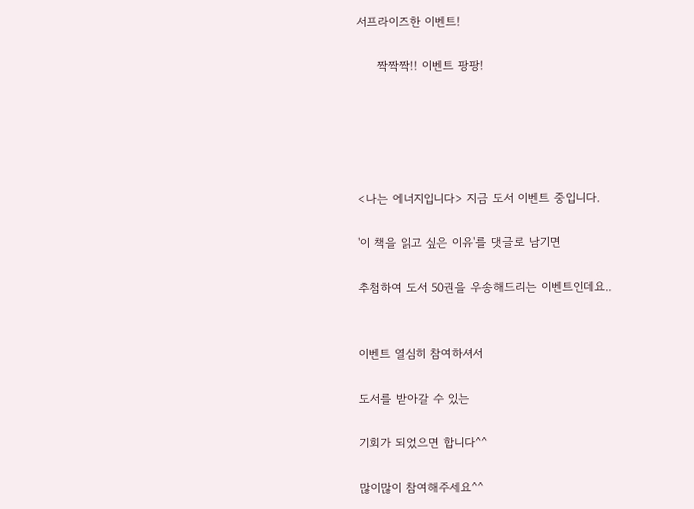서프라이즈한 이벤트!

     짝짝짝!! 이벤트 팡팡!





<나는 에너지입니다> 지금 도서 이벤트 중입니다.

'이 책을 읽고 싶은 이유'를 댓글로 남기면

추첨하여 도서 50권을 우송해드리는 이벤트인데요..


이벤트 열심히 참여하셔서

도서를 받아갈 수 있는

기회가 되었으면 합니다^^

많이많이 참여해주세요^^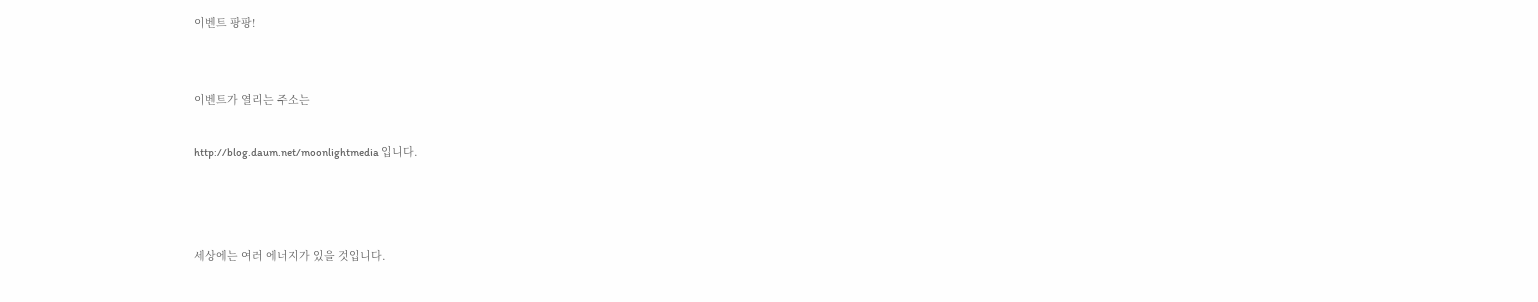이벤트 팡팡!


이벤트가 열리는 주소는

http://blog.daum.net/moonlightmedia 입니다.



세상에는 여러 에너지가 있을 것입니다.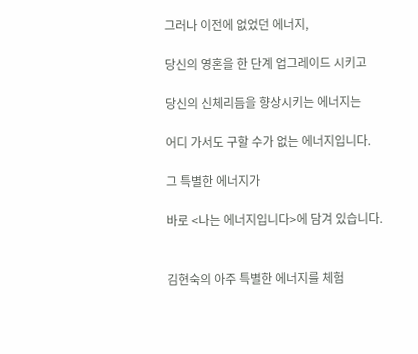그러나 이전에 없었던 에너지,

당신의 영혼을 한 단계 업그레이드 시키고

당신의 신체리듬을 향상시키는 에너지는

어디 가서도 구할 수가 없는 에너지입니다.

그 특별한 에너지가

바로 <나는 에너지입니다>에 담겨 있습니다.


김현숙의 아주 특별한 에너지를 체험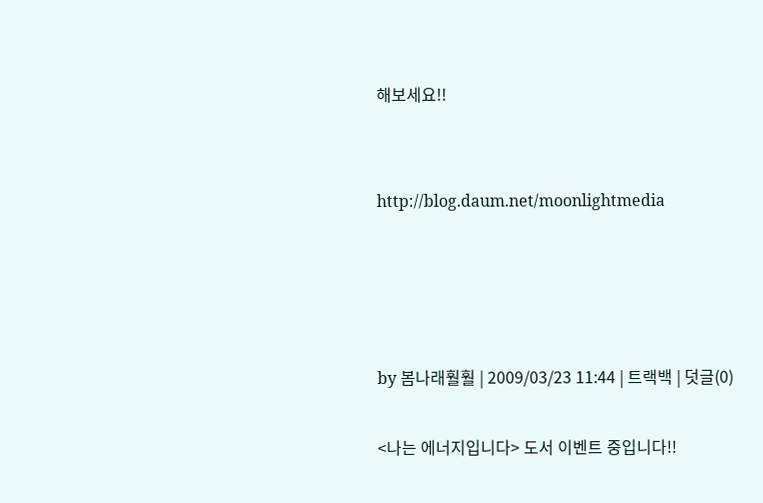해보세요!!


http://blog.daum.net/moonlightmedia




by 봄나래훨훨 | 2009/03/23 11:44 | 트랙백 | 덧글(0)

<나는 에너지입니다> 도서 이벤트 중입니다!!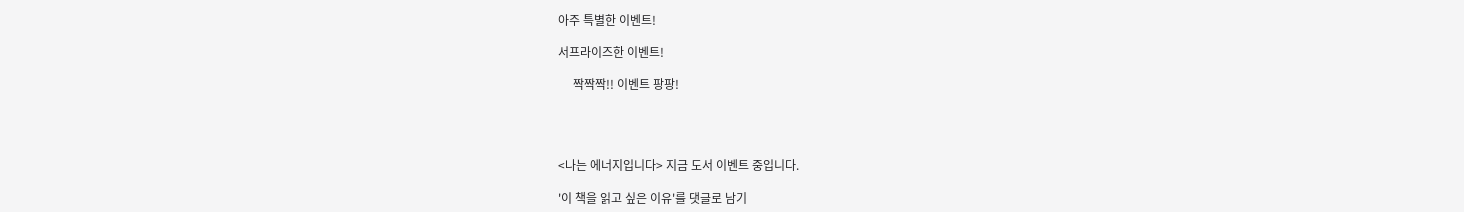아주 특별한 이벤트!

서프라이즈한 이벤트!

     짝짝짝!! 이벤트 팡팡!




<나는 에너지입니다> 지금 도서 이벤트 중입니다.

'이 책을 읽고 싶은 이유'를 댓글로 남기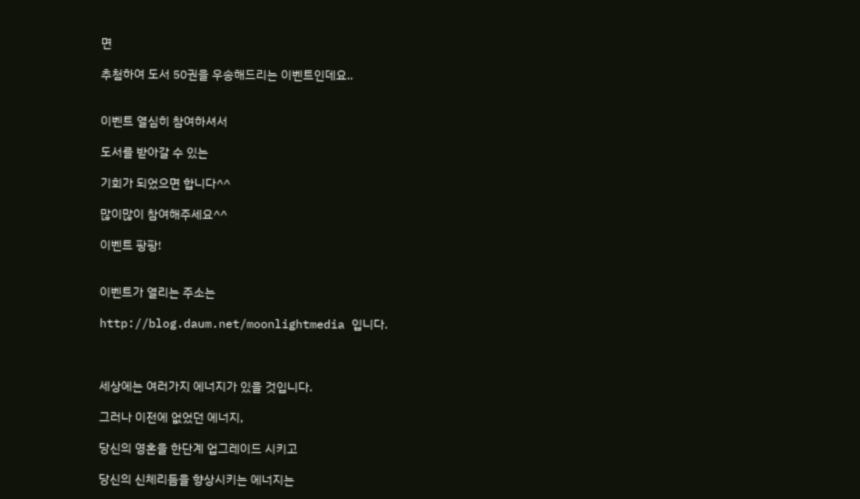면

추첨하여 도서 50권을 우송해드리는 이벤트인데요..


이벤트 열심히 참여하셔서

도서를 받아갈 수 있는

기회가 되었으면 합니다^^

많이많이 참여해주세요^^

이벤트 팡팡!


이벤트가 열리는 주소는

http://blog.daum.net/moonlightmedia 입니다.



세상에는 여러가지 에너지가 있을 것입니다.

그러나 이전에 없었던 에너지,

당신의 영혼을 한단계 업그레이드 시키고

당신의 신체리듬을 향상시키는 에너지는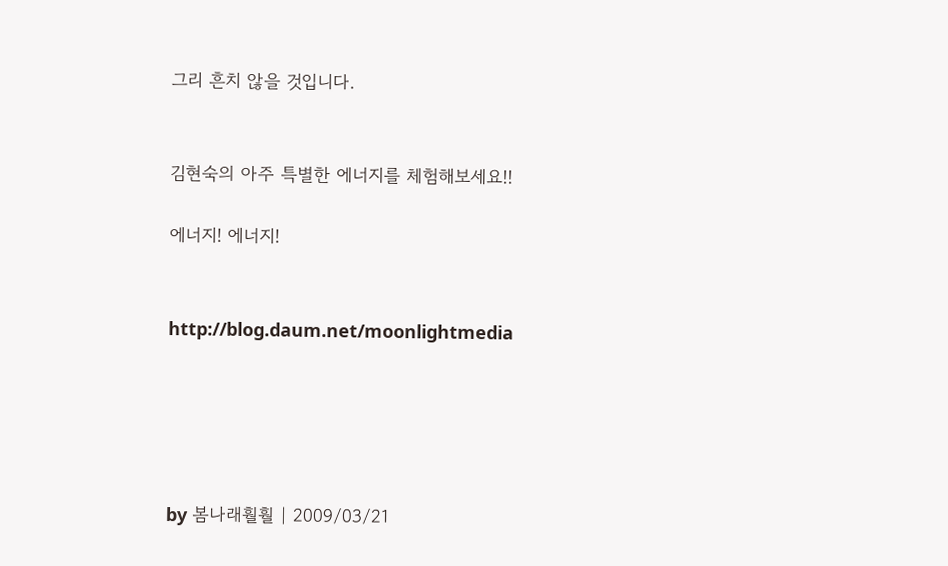그리 흔치 않을 것입니다.


김현숙의 아주 특별한 에너지를 체험해보세요!!

에너지! 에너지!


http://blog.daum.net/moonlightmedia





by 봄나래훨훨 | 2009/03/21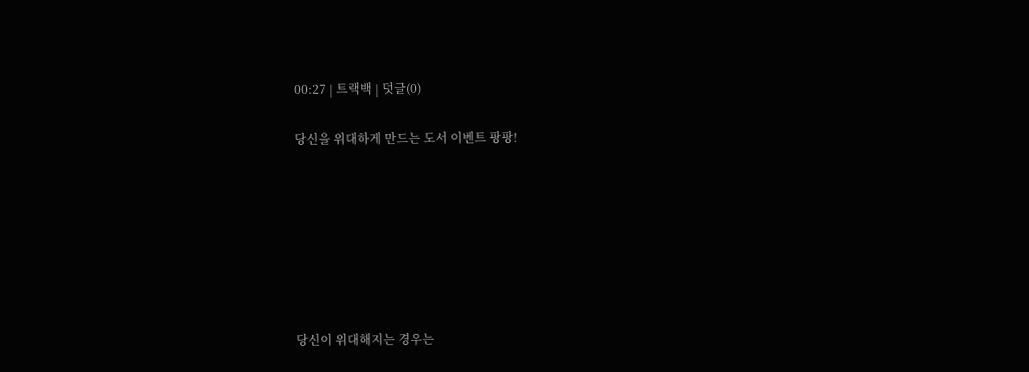00:27 | 트랙백 | 덧글(0)

당신을 위대하게 만드는 도서 이벤트 팡팡!







당신이 위대해지는 경우는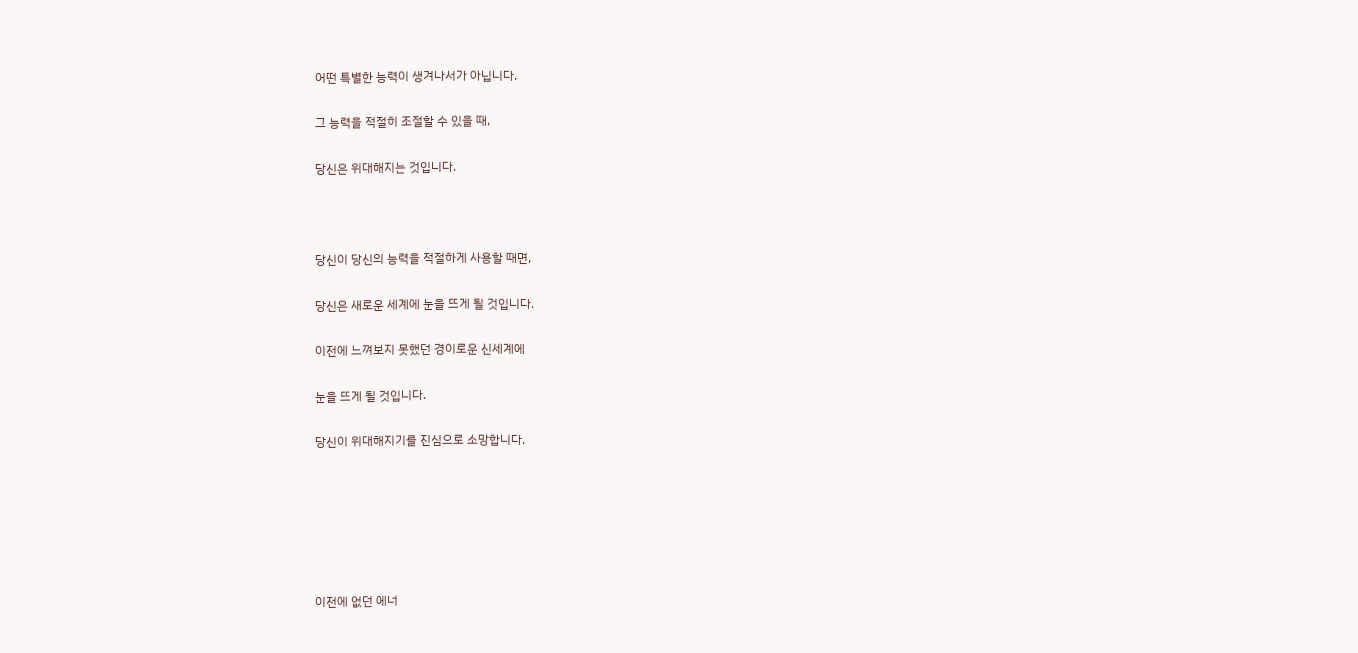어떤 특별한 능력이 생겨나서가 아닙니다.

그 능력을 적절히 조절할 수 있을 때,

당신은 위대해지는 것입니다.



당신이 당신의 능력을 적절하게 사용할 때면,

당신은 새로운 세계에 눈을 뜨게 될 것입니다.

이전에 느껴보지 못했던 경이로운 신세계에

눈을 뜨게 될 것입니다.

당신이 위대해지기를 진심으로 소망합니다.






이전에 없던 에너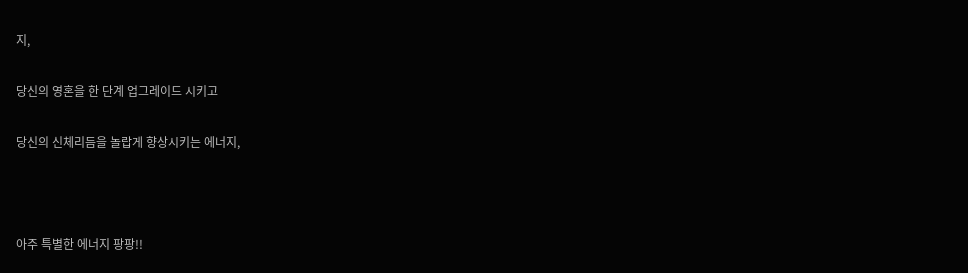지,

당신의 영혼을 한 단계 업그레이드 시키고

당신의 신체리듬을 놀랍게 향상시키는 에너지,



아주 특별한 에너지 팡팡!!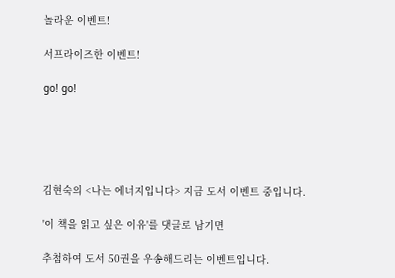놀라운 이벤트!

서프라이즈한 이벤트!

go! go!





김현숙의 <나는 에너지입니다> 지금 도서 이벤트 중입니다.

'이 책을 읽고 싶은 이유'를 댓글로 남기면

추첨하여 도서 50권을 우송해드리는 이벤트입니다.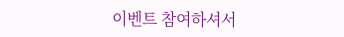이벤트 참여하셔서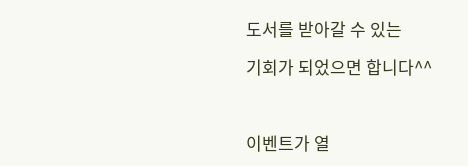도서를 받아갈 수 있는

기회가 되었으면 합니다^^



이벤트가 열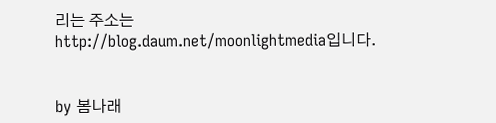리는 주소는
http://blog.daum.net/moonlightmedia입니다.


by 봄나래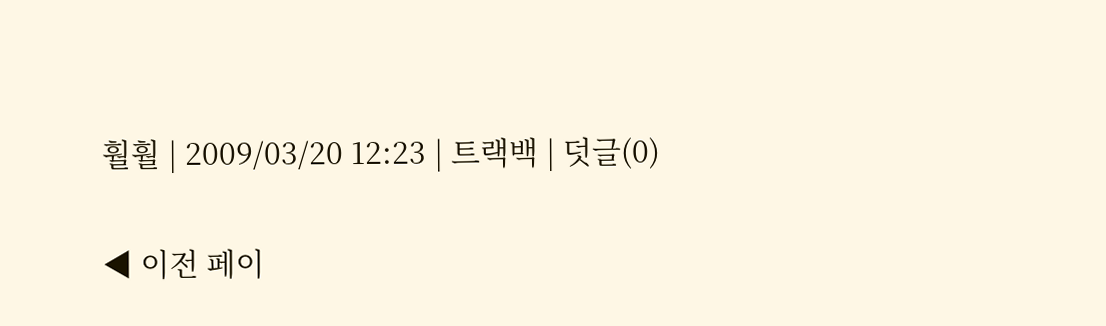훨훨 | 2009/03/20 12:23 | 트랙백 | 덧글(0)

◀ 이전 페이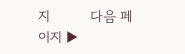지          다음 페이지 ▶